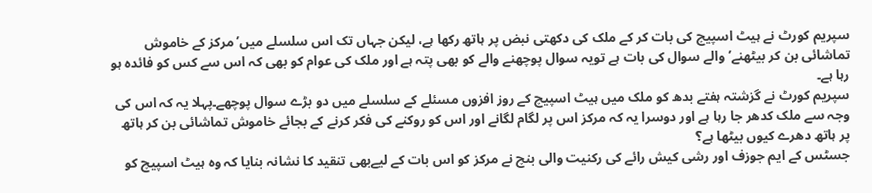سپریم کورٹ نے ہیٹ اسپیچ کی بات کر کے ملک کی دکھتی نبض پر ہاتھ رکھا ہے، لیکن جہاں تک اس سلسلے میں’مرکز کے خاموش تماشائی بن کر بیٹھنے’ والے سوال کی بات ہے تویہ سوال پوچھنے والے کو بھی پتہ ہے اور ملک کی عوام کو بھی کہ اس سے کس کو فائدہ ہو رہا ہے۔
سپریم کورٹ نے گزشتہ ہفتے بدھ کو ملک میں ہیٹ اسپیچ کے روز افزوں مسئلے کے سلسلے میں دو بڑے سوال پوچھے۔پہلا یہ کہ اس کی وجہ سے ملک کدھر جا رہا ہے اور دوسرا یہ کہ مرکز اس پر لگام لگانے اور اس کو روکنے کی فکر کرنے کے بجائے خاموش تماشائی بن کر ہاتھ پر ہاتھ دھرے کیوں بیٹھا ہے؟
جسٹس کے ایم جوزف اور رشی کیش رائے کی رکنیت والی بنچ نے مرکز کو اس بات کے لیےبھی تنقید کا نشانہ بنایا کہ وہ ہیٹ اسپیچ کو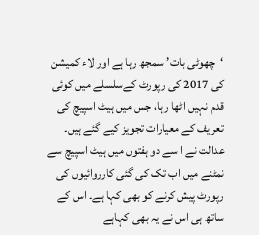‘چھوٹی بات’ سمجھ رہا ہے اور لاء کمیشن کی 2017 کی رپورٹ کےسلسلے میں کوئی قدم نہیں اٹھا رہا، جس میں ہیٹ اسپیچ کی تعریف کے معیارات تجویز کیے گئے ہیں۔
عدالت نے ا سے دو ہفتوں میں ہیٹ اسپیچ سے نمٹنے میں اب تک کی گئی کارروائیوں کی رپورٹ پیش کرنے کو بھی کہا ہے۔ اس کے ساتھ ہی اس نے یہ بھی کہاہے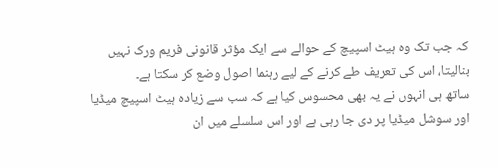کہ جب تک وہ ہیٹ اسپیچ کے حوالے سے ایک مؤثر قانونی فریم ورک نہیں بنالیتا، اس کی تعریف طے کرنے کے لیے رہنما اصول وضع کر سکتا ہے۔
ساتھ ہی انہوں نے یہ بھی محسوس کیا ہے کہ سب سے زیادہ ہیٹ اسپیچ میڈیا اور سوشل میڈیا پر دی جا رہی ہے اور اس سلسلے میں ان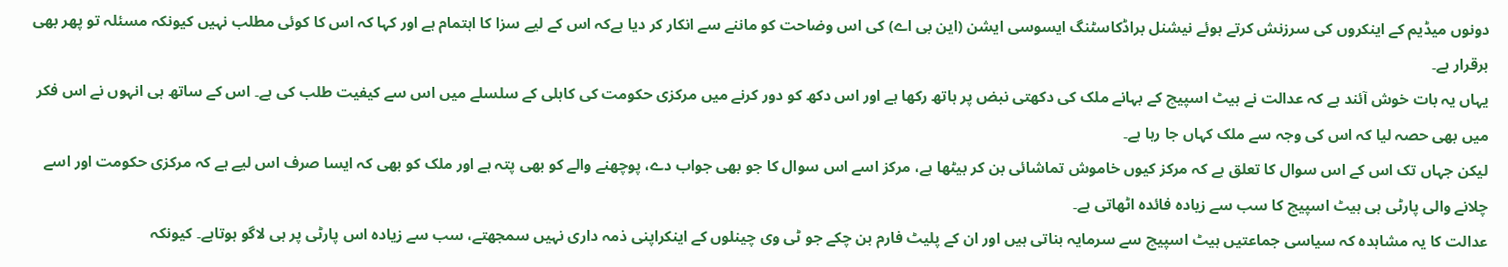دونوں میڈیم کے اینکروں کی سرزنش کرتے ہوئے نیشنل براڈکاسٹنگ ایسوسی ایشن (این بی اے) کی اس وضاحت کو ماننے سے انکار کر دیا ہےکہ اس کے لیے سزا کا اہتمام ہے اور کہا کہ اس کا کوئی مطلب نہیں کیونکہ مسئلہ تو پھر بھی برقرار ہے۔
یہاں یہ بات خوش آئند ہے کہ عدالت نے ہیٹ اسپیچ کے بہانے ملک کی دکھتی نبض پر ہاتھ رکھا ہے اور اس دکھ کو دور کرنے میں مرکزی حکومت کی کاہلی کے سلسلے میں اس سے کیفیت طلب کی ہے۔ اس کے ساتھ ہی انہوں نے اس فکر میں بھی حصہ لیا کہ اس کی وجہ سے ملک کہاں جا رہا ہے۔
لیکن جہاں تک اس کے اس سوال کا تعلق ہے کہ مرکز کیوں خاموش تماشائی بن کر بیٹھا ہے، مرکز اسے اس سوال کا جو بھی جواب دے، پوچھنے والے کو بھی پتہ ہے اور ملک کو بھی کہ ایسا صرف اس لیے ہے کہ مرکزی حکومت اور اسے چلانے والی پارٹی ہی ہیٹ اسپیچ کا سب سے زیادہ فائدہ اٹھاتی ہے۔
عدالت کا یہ مشاہدہ کہ سیاسی جماعتیں ہیٹ اسپیچ سے سرمایہ بناتی ہیں اور ان کے پلیٹ فارم بن چکے جو ٹی وی چینلوں کے اینکراپنی ذمہ داری نہیں سمجھتے، سب سے زیادہ اس پارٹی پر ہی لاگو ہوتاہے۔ کیونکہ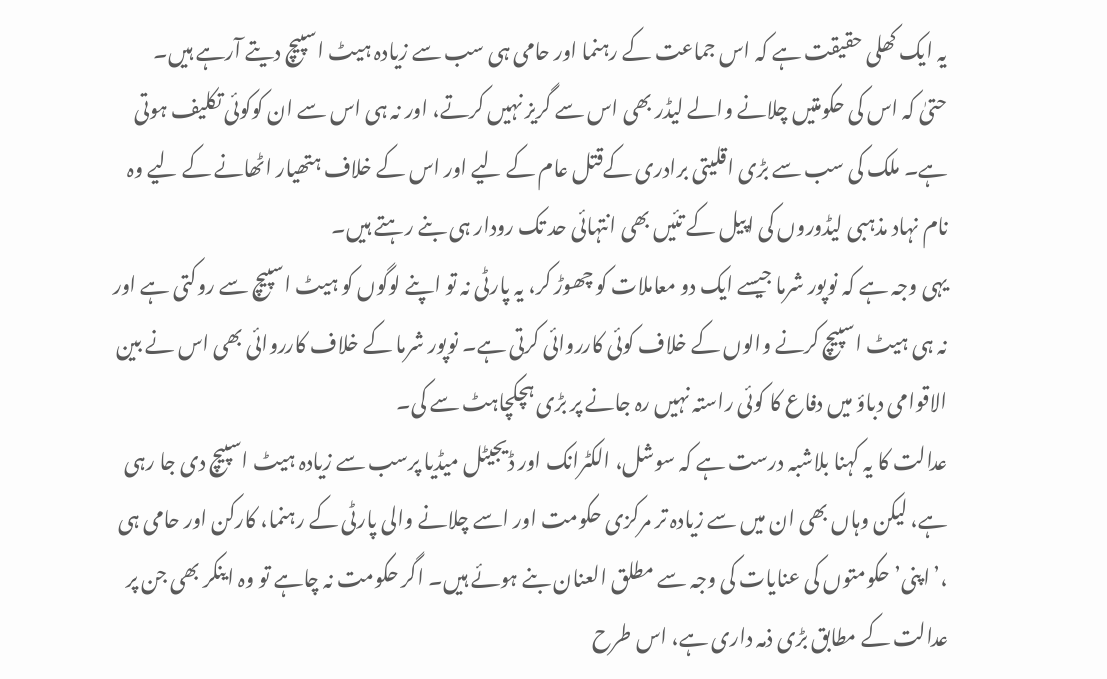یہ ایک کھلی حقیقت ہے کہ اس جماعت کے رہنما اور حامی ہی سب سے زیادہ ہیٹ اسپیچ دیتے آرہے ہیں۔
حتیٰ کہ اس کی حکومتیں چلانے والے لیڈر بھی اس سے گریز نہیں کرتے، اور نہ ہی اس سے ان کوکوئی تکلیف ہوتی ہے۔ ملک کی سب سے بڑی اقلیتی برادری کےقتل عام کے لیے اور اس کے خلاف ہتھیار اٹھانے کے لیے وہ نام نہاد مذہبی لیڈوروں کی اپیل کے تئیں بھی انتہائی حد تک رودار ہی بنے رہتے ہیں۔
یہی وجہ ہے کہ نوپور شرما جیسے ایک دو معاملات کو چھوڑ کر، یہ پارٹی نہ تو اپنے لوگوں کو ہیٹ اسپیچ سے روکتی ہے اور نہ ہی ہیٹ اسپیچ کرنے والوں کے خلاف کوئی کارروائی کرتی ہے۔ نوپور شرما کے خلاف کارروائی بھی اس نے بین الاقوامی دباؤ میں دفاع کا کوئی راستہ نہیں رہ جانے پر بڑی ہچکچاہٹ سے کی۔
عدالت کا یہ کہنا بلاشبہ درست ہے کہ سوشل، الکٹرانک اور ڈیجیٹل میڈیا پرسب سے زیادہ ہیٹ اسپیچ دی جا رہی ہے، لیکن وہاں بھی ان میں سے زیادہ تر مرکزی حکومت اور اسے چلانے والی پارٹی کے رہنما، کارکن اور حامی ہی ،’اپنی’ حکومتوں کی عنایات کی وجہ سے مطلق العنان بنے ہوئے ہیں۔ اگر حکومت نہ چاہے تو وہ اینکر بھی جن پر عدالت کے مطابق بڑی ذمہ داری ہے، اس طرح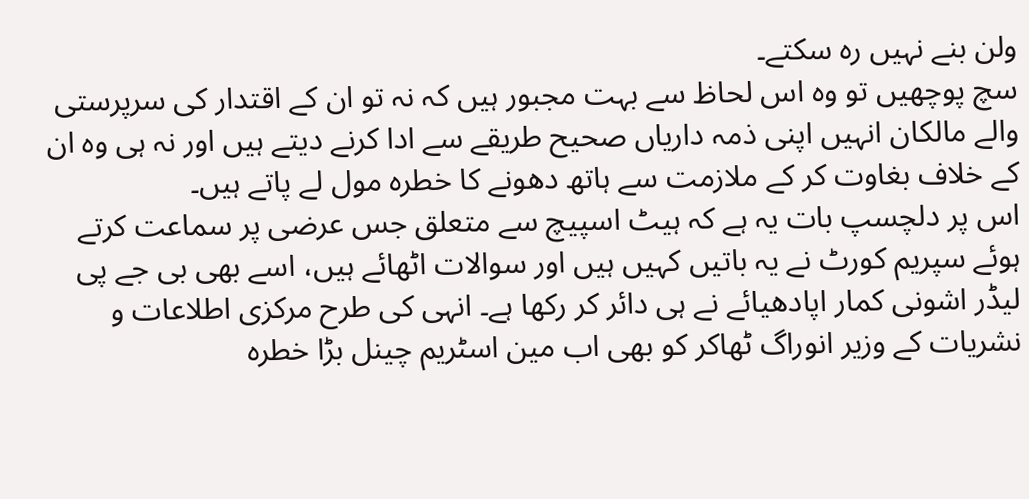ولن بنے نہیں رہ سکتے۔
سچ پوچھیں تو وہ اس لحاظ سے بہت مجبور ہیں کہ نہ تو ان کے اقتدار کی سرپرستی والے مالکان انہیں اپنی ذمہ داریاں صحیح طریقے سے ادا کرنے دیتے ہیں اور نہ ہی وہ ان کے خلاف بغاوت کر کے ملازمت سے ہاتھ دھونے کا خطرہ مول لے پاتے ہیں۔
اس پر دلچسپ بات یہ ہے کہ ہیٹ اسپیچ سے متعلق جس عرضی پر سماعت کرتے ہوئے سپریم کورٹ نے یہ باتیں کہیں ہیں اور سوالات اٹھائے ہیں، اسے بھی بی جے پی لیڈر اشونی کمار اپادھیائے نے ہی دائر کر رکھا ہے۔ انہی کی طرح مرکزی اطلاعات و نشریات کے وزیر انوراگ ٹھاکر کو بھی اب مین اسٹریم چینل بڑا خطرہ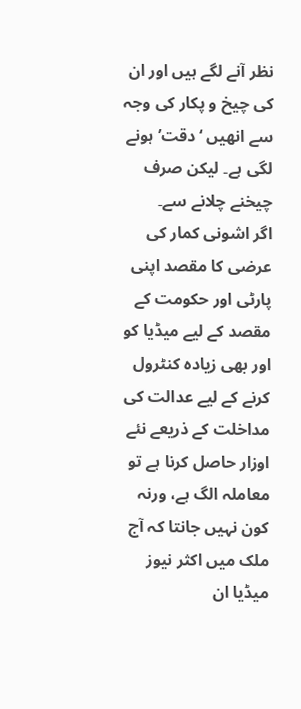نظر آنے لگے ہیں اور ان کی چیخ و پکار کی وجہ سے انھیں ‘دقت’ ہونے لگی ہے۔ لیکن صرف چیخنے چلانے سے۔
اگر اشونی کمار کی عرضی کا مقصد اپنی پارٹی اور حکومت کے مقصد کے لیے میڈیا کو اور بھی زیادہ کنٹرول کرنے کے لیے عدالت کی مداخلت کے ذریعے نئے اوزار حاصل کرنا ہے تو معاملہ الگ ہے، ورنہ کون نہیں جانتا کہ آج ملک میں اکثر نیوز میڈیا ان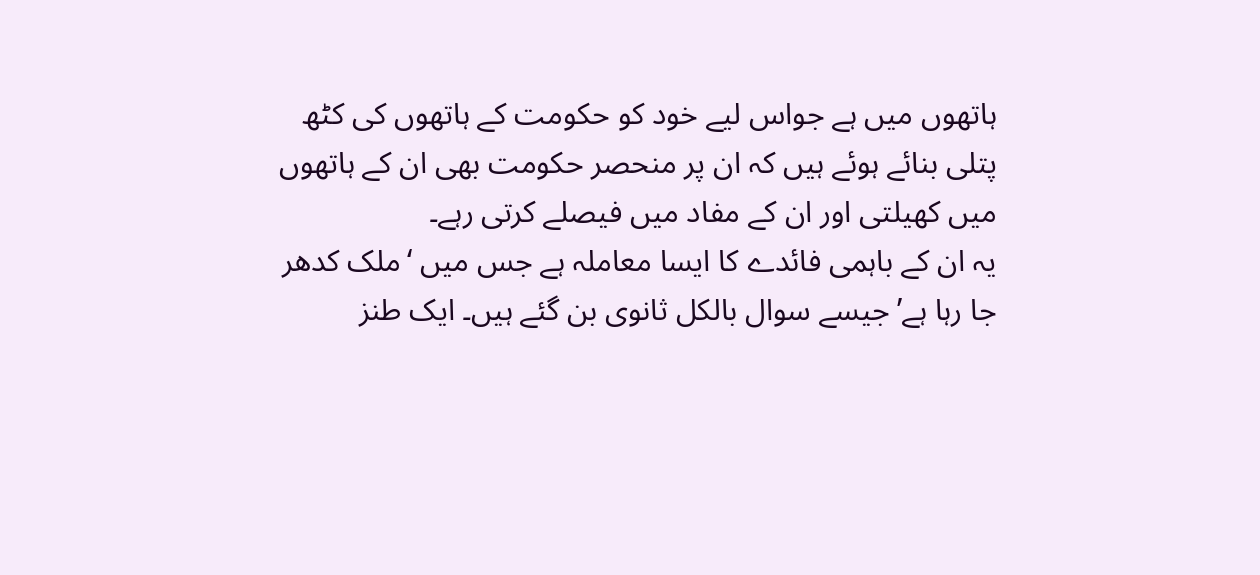ہاتھوں میں ہے جواس لیے خود کو حکومت کے ہاتھوں کی کٹھ پتلی بنائے ہوئے ہیں کہ ان پر منحصر حکومت بھی ان کے ہاتھوں میں کھیلتی اور ان کے مفاد میں فیصلے کرتی رہے۔
یہ ان کے باہمی فائدے کا ایسا معاملہ ہے جس میں ‘ملک کدھر جا رہا ہے’ جیسے سوال بالکل ثانوی بن گئے ہیں۔ ایک طنز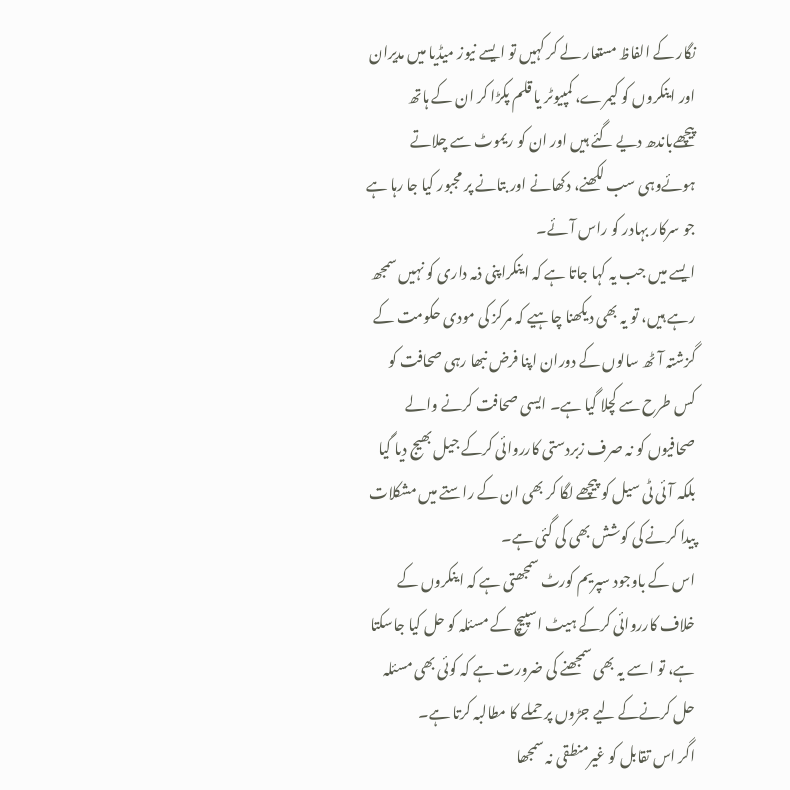نگار کے الفاظ مستعار لے کر کہیں تو ایسے نیوز میڈیا میں مدیران اور اینکروں کو کیمرے، کمپیوٹر یا قلم پکڑا کر ان کے ہاتھ پیچھےباندھ دیے گئے ہیں اور ان کو ریموٹ سے چلاتے ہوئےوہی سب لکھنے، دکھانے اور بتانے پر مجبور کیا جا رہا ہے جو سرکار بہادر کو راس آئے۔
ایسے میں جب یہ کہا جاتا ہے کہ اینکراپنی ذمہ داری کو نہیں سمجھ رہے ہیں، تو یہ بھی دیکھنا چاہیے کہ مرکز کی مودی حکومت کے گزشتہ آٹھ سالوں کے دوران اپنا فرض نبھا رہی صحافت کو کس طرح سے کچلا گیا ہے۔ ایسی صحافت کرنے والے صحافیوں کو نہ صرف زبردستی کارروائی کرکے جیل بھیج دیا گیا بلکہ آئی ٹی سیل کو پیچھے لگا کر بھی ان کے راستے میں مشکلات پیدا کرنے کی کوشش بھی کی گئی ہے۔
اس کے باوجود سپریم کورٹ سمجھتی ہے کہ اینکروں کے خلاف کارروائی کرکے ہیٹ اسپیچ کے مسئلہ کو حل کیا جاسکتا ہے، تو اسے یہ بھی سمجھنے کی ضرورت ہے کہ کوئی بھی مسئلہ حل کرنےکے لیے جڑوں پر حملے کا مطالبہ کرتا ہے۔
اگر اس تقابل کو غیرمنطقی نہ سمجھا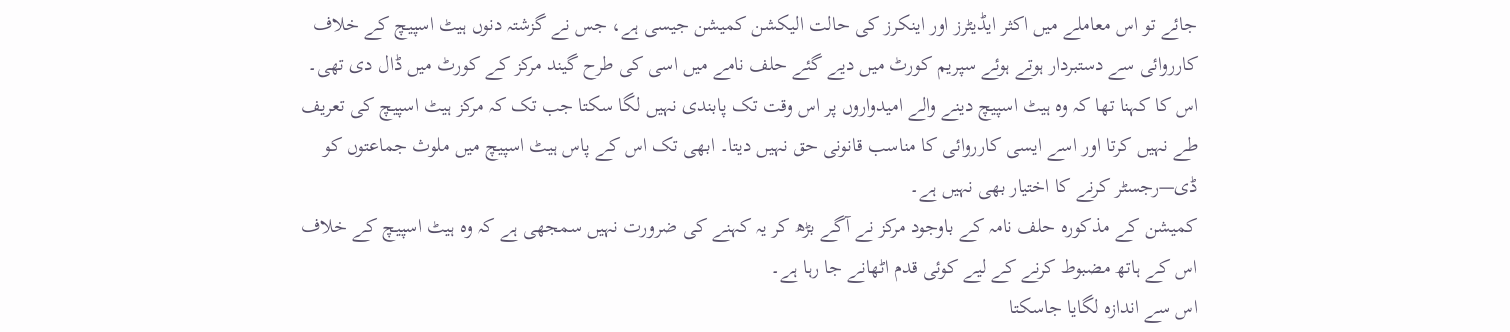جائے تو اس معاملے میں اکثر ایڈیٹرز اور اینکرز کی حالت الیکشن کمیشن جیسی ہے، جس نے گزشتہ دنوں ہیٹ اسپیچ کے خلاف کارروائی سے دستبردار ہوتے ہوئے سپریم کورٹ میں دیے گئے حلف نامے میں اسی کی طرح گیند مرکز کے کورٹ میں ڈال دی تھی۔
اس کا کہنا تھا کہ وہ ہیٹ اسپیچ دینے والے امیدواروں پر اس وقت تک پابندی نہیں لگا سکتا جب تک کہ مرکز ہیٹ اسپیچ کی تعریف طے نہیں کرتا اور اسے ایسی کارروائی کا مناسب قانونی حق نہیں دیتا۔ ابھی تک اس کے پاس ہیٹ اسپیچ میں ملوث جماعتوں کو ڈی—رجسٹر کرنے کا اختیار بھی نہیں ہے۔
کمیشن کے مذکورہ حلف نامہ کے باوجود مرکز نے آگے بڑھ کر یہ کہنے کی ضرورت نہیں سمجھی ہے کہ وہ ہیٹ اسپیچ کے خلاف اس کے ہاتھ مضبوط کرنے کے لیے کوئی قدم اٹھانے جا رہا ہے۔
اس سے اندازہ لگایا جاسکتا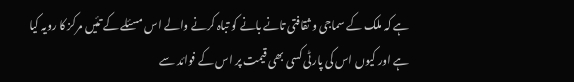ہے کہ ملک کے سماجی و ثقافتی تانے بانے کو تباہ کرنے والے اس مسئلے کے تئیں مرکز کا رویہ کیا ہے اور کیوں اس کی پارٹی کسی بھی قیمت پر اس کے فوائد سے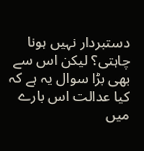دستبردار نہیں ہونا چاہتی؟ لیکن اس سے بھی بڑا سوال یہ ہے کہ کیا عدالت اس بارے میں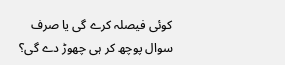کوئی فیصلہ کرے گی یا صرف سوال پوچھ کر ہی چھوڑ دے گی؟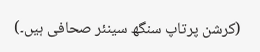(کرشن پرتاپ سنگھ سینئر صحافی ہیں۔)